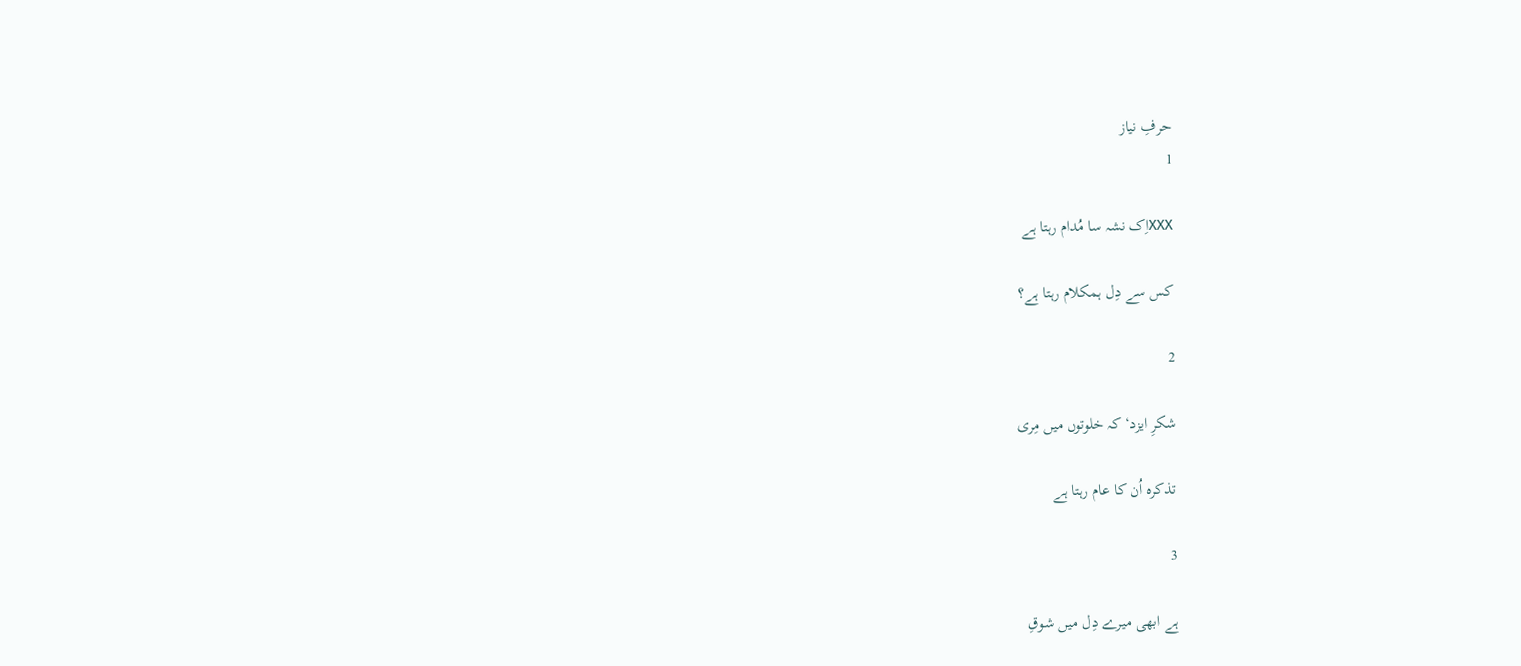حرفِ نیاز
1

XXXاِک نشہ سا مُدام رہتا ہے

کس سے دِل ہمکلام رہتا ہے؟

2

شکرِ ایزد‘ کہ خلوتوں میں مِری

تذکرہ اُن کا عام رہتا ہے

3

ہے ابھی میرے دِل میں شوقِ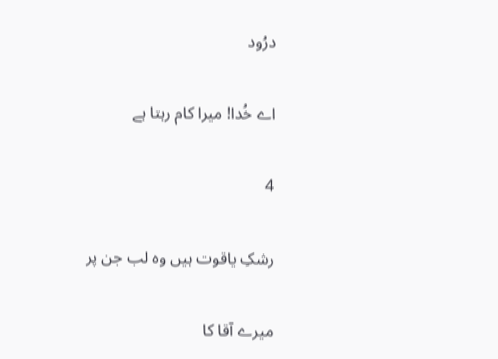درُود

اے خُدا! میرا کام رہتا ہے

4

رشکِ یاقوت ہیں وہ لب جن پر

میرے آقا کا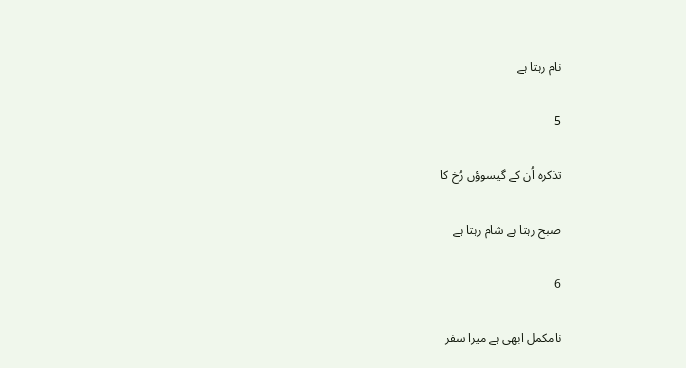نام رہتا ہے

5

تذکرہ اُن کے گیسوؤں رُخ کا

صبح رہتا ہے شام رہتا ہے

6

نامکمل ابھی ہے میرا سفر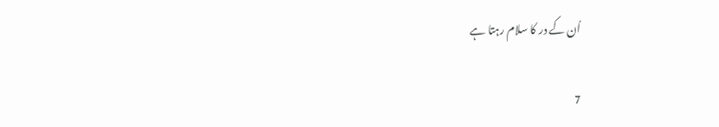اُن کے در کا سلام رہتا ہے

7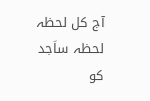آج کل لحظہ لحظہ ساؔجد کو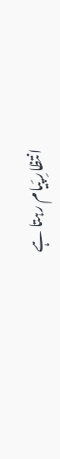انتظارِ پَیام رہتا ہے